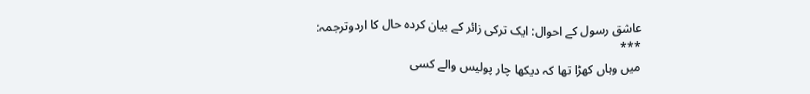عاشق رسول کے احوال: ایک ترکی زائر کے بیان کردہ حال کا اردوترجمہ:
***
میں وہاں کھڑا تھا کہ دیکھا چار پولیس والے کسی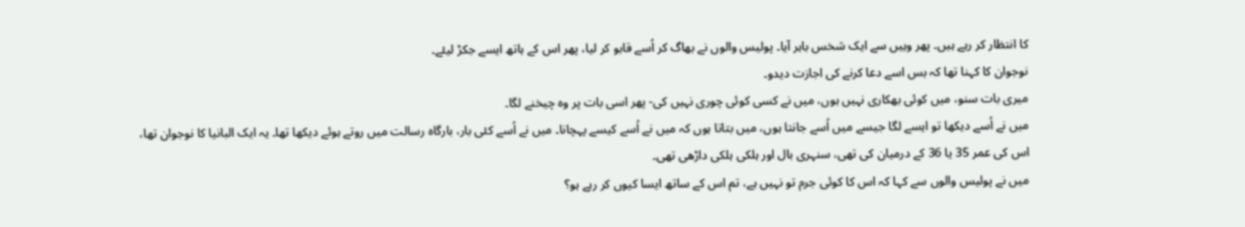کا انتظار کر رہے ہیں۔ پھر وہیں سے ایک شخس باہر آیا۔ پولیس والوں نے بھاگ کر اُسے قابو کر لیا، پھر اس کے ہاتھ ایسے جکڑ لیئے۔
نوجوان کا کہنا تھا کہ بس اسے دعا کرنے کی اجازت دیدو۔
میری بات سنو، میں کوئی بھکاری نہیں ہوں، میں نے کسی کوئی چوری نہیں کی- پھر اسی بات پر وہ چیخنے لگا۔
میں نے اُسے دیکھا تو ایسے لگا جیسے میں اُسے جانتا ہوں، میں بتاتا ہوں کہ میں نے اُسے کیسے پہچانا۔ میں نے اُسے کئی بار، بارگاہ رسالت میں روتے ہوئے دیکھا تھا۔ یہ ایک البانیا کا نوجوان تھا، اس کی عمر 35 یا 36 کے درمیان کی تھی، سنہری بال اور ہلکی ہلکی داڑھی تھی۔
میں نے پولیس والوں سے کہا کہ اس کا کوئی جرم تو نہیں ہے، تم اس کے ساتھ ایسا کیوں کر رہے ہو؟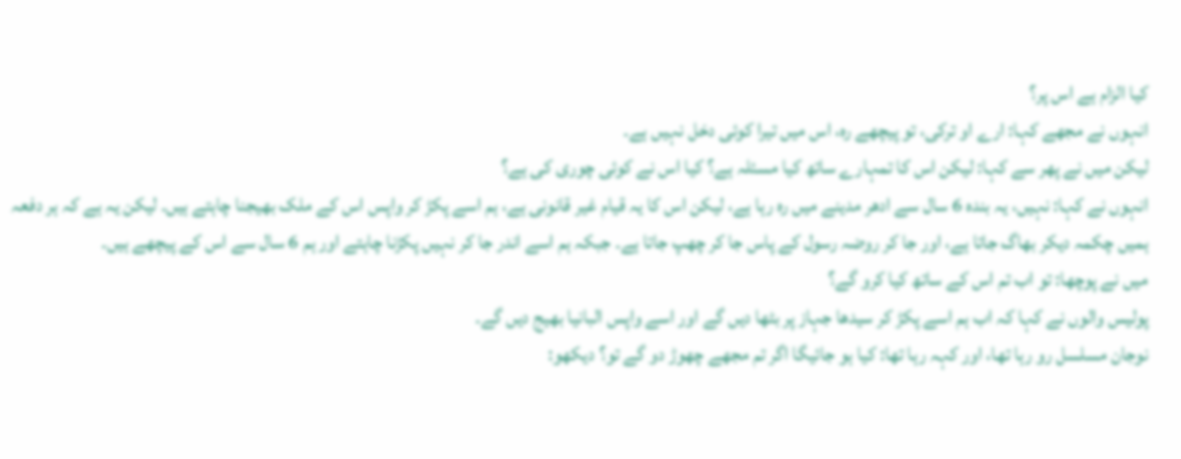کیا الزام ہے اس پر؟
انہوں نے مجھے کہا: ارے او ترکی، تو پیچھے رہ، اس میں تیرا کوئی دخل نہیں ہے۔
لیکن میں نے پھر سے کہا: لیکن اس کا تمہارے ساتھ کیا مسئلہ ہے؟ کیا اس نے کوئی چوری کی ہے؟
انہوں نے کہا: نہیں، یہ بندہ 6 سال سے ادھر مدینے میں رہ رہا ہے، لیکن اس کا یہ قیام غیر قانونی ہے، ہم اسے پکڑ کر واپس اس کے ملک بھیجنا چاہتے ہیں۔ لیکن یہ ہے کہ ہر دفعہ ہمیں چکمہ دیکر بھاگ جاتا ہے، اور جا کر روضہ رسول کے پاس جا کر چھپ جاتا ہے۔ جبکہ ہم اسے اندر جا کر نہیں پکڑنا چاہتے اور ہم 6 سال سے اس کے پیچھے ہیں۔
میں نے پوچھا: تو اب تم اس کے ساتھ کیا کرو گے؟
پولیس والوں نے کہا کہ اب ہم اسے پکڑ کر سیدھا جہاز پر بٹھا دیں گے اور اسے واپس البانیا بھیج دیں گے۔
نوجان مسلسل رو رہا تھا، اور کہہ رہا تھا: کیا ہو جائیگا اگر تم مجھے چھوڑ دو گے تو؟ دیکھو: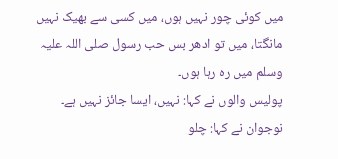میں کوئی چور نہیں ہوں، میں کسی سے بھیک نہیں مانگتا، میں تو ادھر بس حب رسول صلی اللہ علیہ وسلم میں رہ رہا ہوں۔
پولیس والوں نے کہا: نہیں، ایسا جائز نہیں ہے۔
نوجوان نے کہا: چلو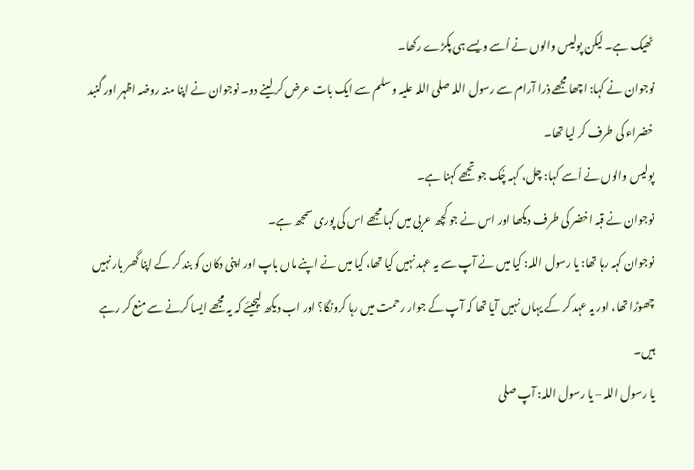ٹھیک ہے۔ لیکن پولیس والوں نے اُسے ویسے ہی پکڑے رکھا۔
نوجوان نے کہا: اچھا مجھے ذرا آرام سے رسول اللہ صلی اللہ علیہ وسلم سے ایک بات عرض کر لینے دو۔ نوجوان نے اپنا منہ روضہ اظہر اور گنبد خضراء کی طرف کر لیا تھا۔
پولیس والوں نے اُسے کہا: چل، کہہ چُک جو تجھے کہنا ہے۔
نوجوان نے قبہ اخضر کی طرف دیکھا اور اس نے جو کچھ عربی میں کہا مجھے اس کی پوری سمجھ ہے۔
نوجوان کہہ رہا تھا: یا رسول اللہ: کیا میں نے آپ سے یہ عہد نہیں کیا تھا، کیا میں نے اپنے ماں باپ اور اپنی دکان کو بند کر کے اپنا گھر بار نہیں چھوڑا تھا، اور یہ عہد کر کے یہاں نہیں آیا تھا کہ آپ کے جوار رحمت میں رہا کرونگا؟ اور اب دیکھ لیجیئے کہ یہ مجھے ایسا کرنے سے منع کر رہے ہیں۔
یا رسول اللہ – یا رسول اللہ: آپ صلی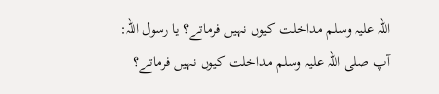اللہ علیہ وسلم مداخلت کیوں نہیں فرماتے؟ یا رسول اللہ: آپ صلی اللہ علیہ وسلم مداخلت کیوں نہیں فرماتے؟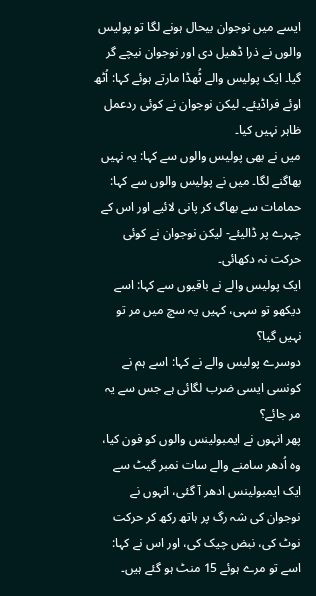ایسے میں نوجوان بیحال ہونے لگا تو پولیس والوں نے ذرا ڈھیل دی اور نوجوان نیچے گر گیا۔ ایک پولیس والے ٹُھڈا مارتے ہوئے کہا: اُٹھ اوئے فراڈیئے۔ لیکن نوجوان نے کوئی ردعمل ظاہر نہیں کیا۔
میں نے بھی پولیس والوں سے کہا: یہ نہیں بھاگنے لگا۔ میں نے پولیس والوں سے کہا: حمامات سے بھاگ کر پانی لائیے اور اس کے چہرے پر ڈالیئے- لیکن نوجوان نے کوئی حرکت نہ دکھائی۔
ایک پولیس والے نے باقیوں سے کہا: اسے دیکھو تو سہی، کہیں یہ سچ میں مر تو نہیں گیا؟
دوسرے پولیس والے نے کہا: اسے ہم نے کونسی ایسی ضرب لگائی ہے جس سے یہ مر جائے؟
پھر انہوں نے ایمبولینس والوں کو فون کیا، وہ اُدھر سامنے والے سات نمبر گیٹ سے ایک ایمبولینس ادھر آ گئی، انہوں نے نوجوان کی شہ رگ پر ہاتھ رکھ کر حرکت نوٹ کی، نبض چیک کی، اور اس نے کہا: اسے تو مرے ہوئے 15 منٹ ہو گئے ہیں۔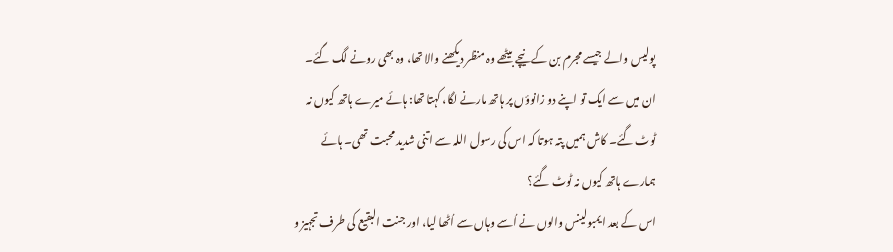پولیس والے جیسے مجرم بن کے نیچے بیٹھے وہ منظر دیکھنے والا تھا، وہ بھی رونے لگ گئے۔ ان میں سے ایک تو اپنے دو زانوؤں پر ہاتھ مارنے لگا، کہتا تھا: ہائے میرے ہاتھ کیوں نہ ٹوٹ گئے۔ کاش ہمیں پتہ ہوتا کہ اس کی رسول اللہ سے اتنی شدید محبت تھی۔ ہائے ہمارے ہاتھ کیوں نہ ٹوٹ گئے؟
اس کے بعد ایمبولینس والوں نے اُسے وہاں سے اُٹھا لیا، اور جنت البقیع کی طرف تجہیز و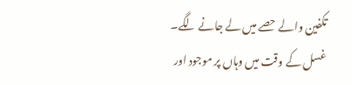تکفین والے حصے میں لے جانے لگے۔ غسل کے وقت میں وہاں پر موجود اور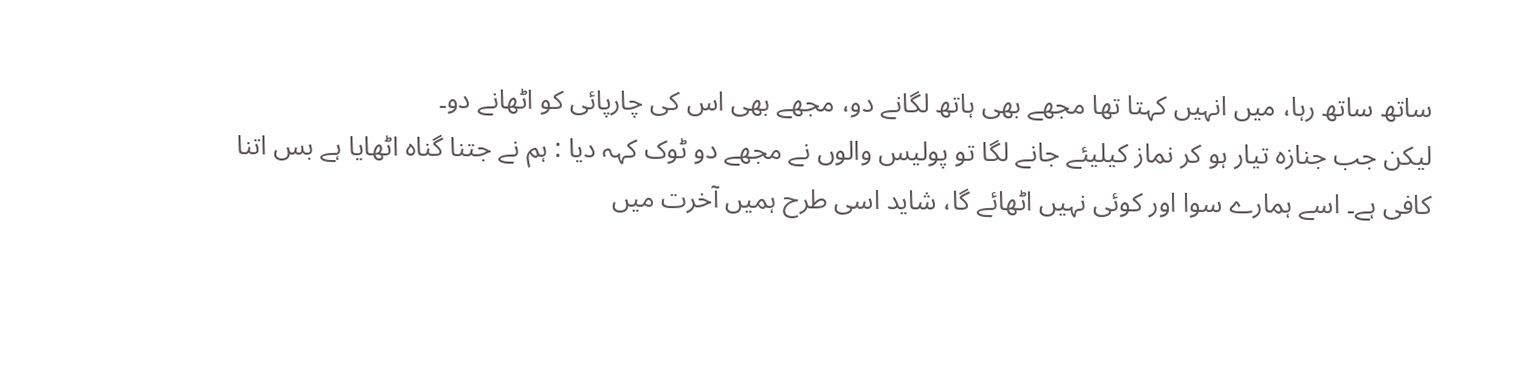ساتھ ساتھ رہا، میں انہیں کہتا تھا مجھے بھی ہاتھ لگانے دو، مجھے بھی اس کی چارپائی کو اٹھانے دو۔
لیکن جب جنازہ تیار ہو کر نماز کیلیئے جانے لگا تو پولیس والوں نے مجھے دو ٹوک کہہ دیا : ہم نے جتنا گناہ اٹھایا ہے بس اتنا کافی ہے۔ اسے ہمارے سوا اور کوئی نہیں اٹھائے گا، شاید اسی طرح ہمیں آخرت میں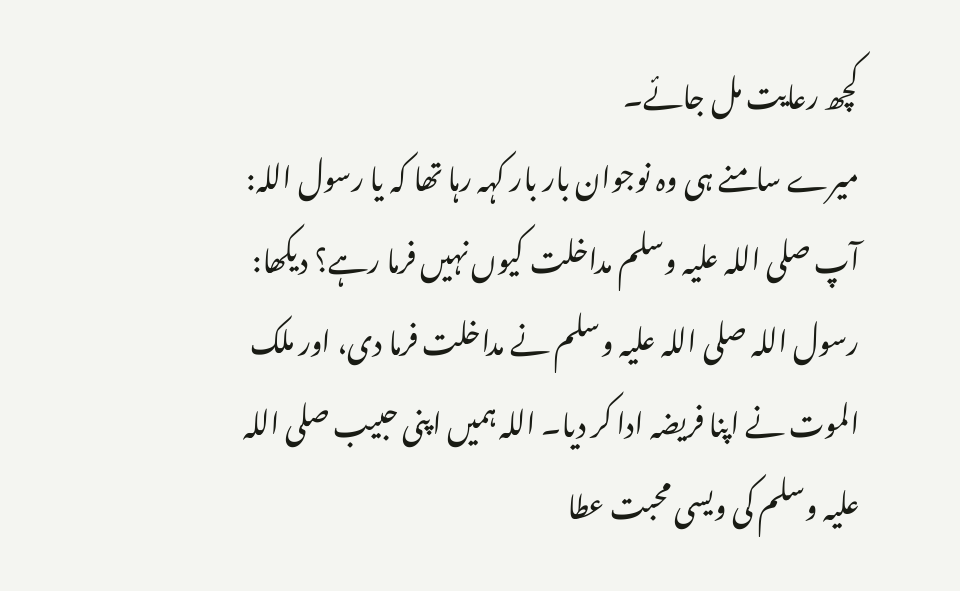کچھ رعایت مل جائے۔
میرے سامنے ہی وہ نوجوان بار بار کہہ رہا تھا کہ یا رسول اللہ: آپ صلی اللہ علیہ وسلم مداخلت کیوں نہیں فرما رہے؟ دیکھا: رسول اللہ صلی اللہ علیہ وسلم نے مداخلت فرما دی، اور ملک الموت نے اپنا فریضہ ادا کر دیا۔ اللہ ہمیں اپنی حبیب صلی اللہ علیہ وسلم کی ویسی محبت عطا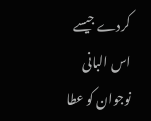کردے جیسے اس البانی نوجوان کو عطا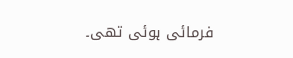فرمائی ہوئی تھی۔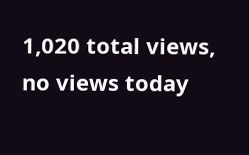1,020 total views, no views today